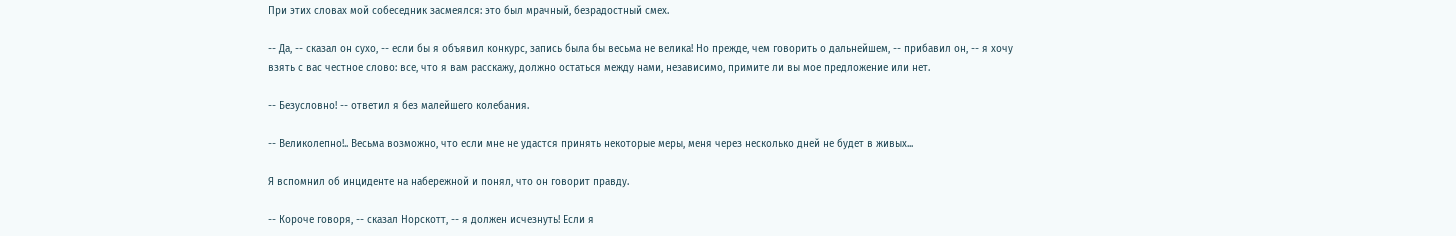При этих словах мой собеседник засмеялся: это был мрачный, безрадостный смех.

-- Да, -- сказал он сухо, -- если бы я объявил конкурс, запись была бы весьма не велика! Но прежде, чем говорить о дальнейшем, -- прибавил он, -- я хочу взять с вас честное слово: все, что я вам расскажу, должно остаться между нами, независимо, примите ли вы мое предложение или нет.

-- Безусловно! -- ответил я без малейшего колебания.

-- Великолепно!.. Весьма возможно, что если мне не удастся принять некоторые меры, меня через несколько дней не будет в живых...

Я вспомнил об инциденте на набережной и понял, что он говорит правду.

-- Короче говоря, -- сказал Норскотт, -- я должен исчезнуть! Если я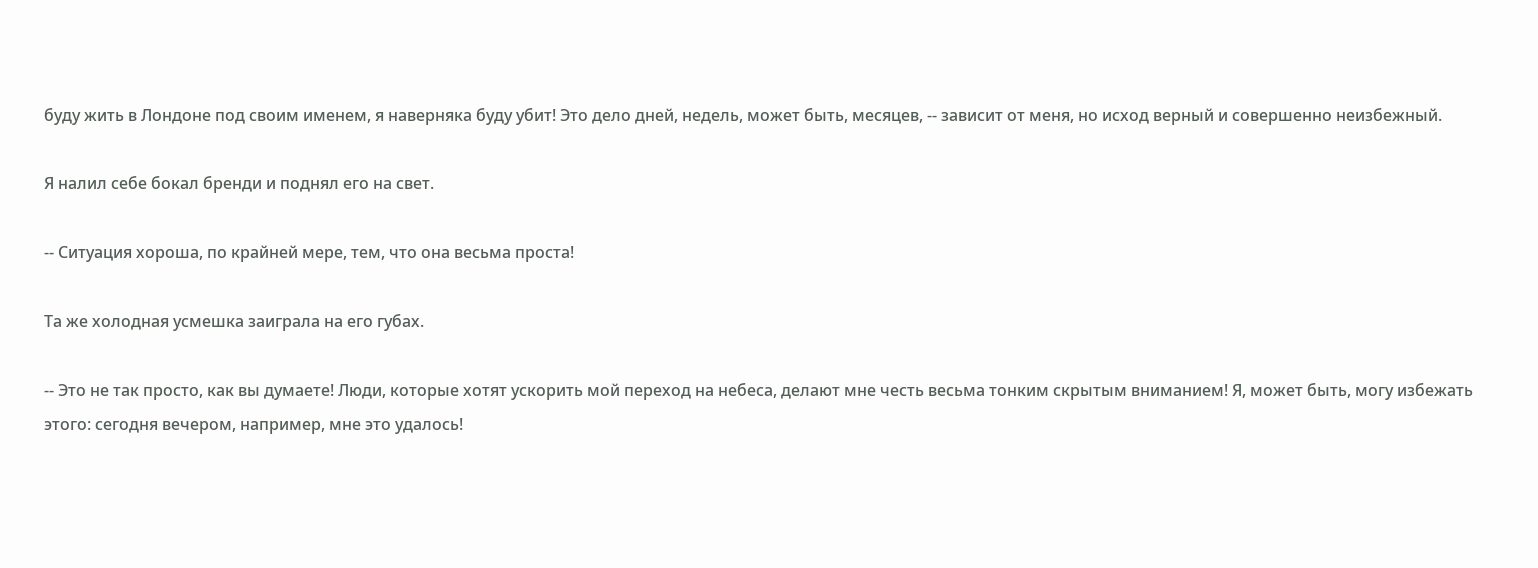буду жить в Лондоне под своим именем, я наверняка буду убит! Это дело дней, недель, может быть, месяцев, -- зависит от меня, но исход верный и совершенно неизбежный.

Я налил себе бокал бренди и поднял его на свет.

-- Ситуация хороша, по крайней мере, тем, что она весьма проста!

Та же холодная усмешка заиграла на его губах.

-- Это не так просто, как вы думаете! Люди, которые хотят ускорить мой переход на небеса, делают мне честь весьма тонким скрытым вниманием! Я, может быть, могу избежать этого: сегодня вечером, например, мне это удалось!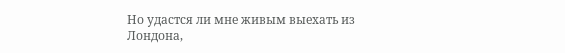Но удастся ли мне живым выехать из Лондона,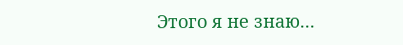Этого я не знаю...